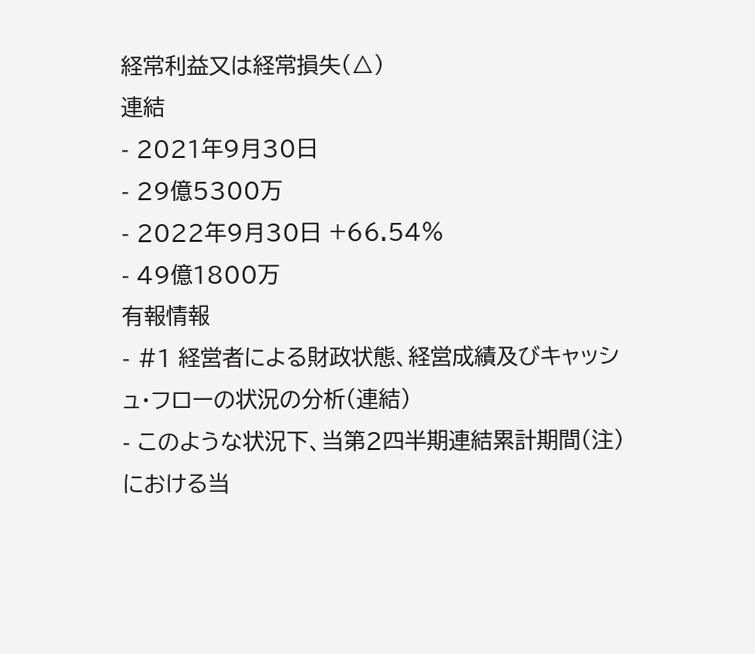経常利益又は経常損失(△)
連結
- 2021年9月30日
- 29億5300万
- 2022年9月30日 +66.54%
- 49億1800万
有報情報
- #1 経営者による財政状態、経営成績及びキャッシュ・フローの状況の分析(連結)
- このような状況下、当第2四半期連結累計期間(注)における当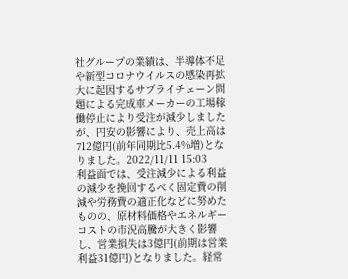社グループの業績は、半導体不足や新型コロナウイルスの感染再拡大に起因するサプライチェーン問題による完成車メーカーの工場稼働停止により受注が減少しましたが、円安の影響により、売上高は712億円(前年同期比5.4%増)となりました。2022/11/11 15:03
利益面では、受注減少による利益の減少を挽回するべく固定費の削減や労務費の適正化などに努めたものの、原材料価格やエネルギーコストの市況高騰が大きく影響し、営業損失は3億円(前期は営業利益31億円)となりました。経常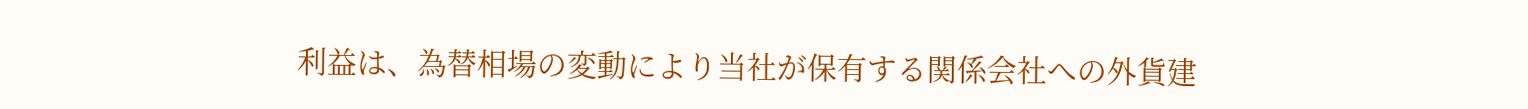利益は、為替相場の変動により当社が保有する関係会社への外貨建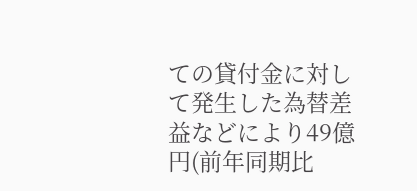ての貸付金に対して発生した為替差益などにより49億円(前年同期比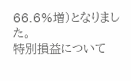66.6%増)となりました。
特別損益について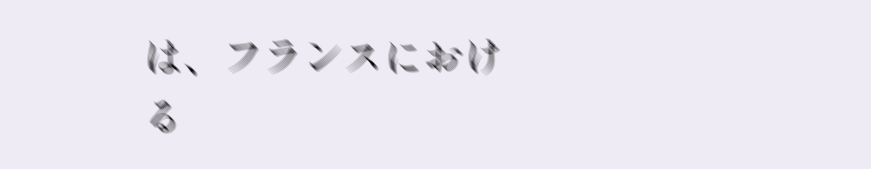は、フランスにおける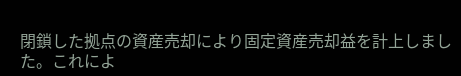閉鎖した拠点の資産売却により固定資産売却益を計上しました。これによ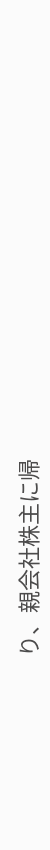り、親会社株主に帰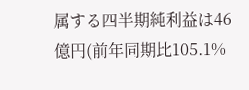属する四半期純利益は46億円(前年同期比105.1%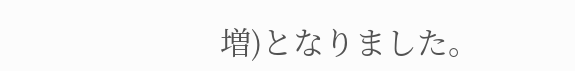増)となりました。